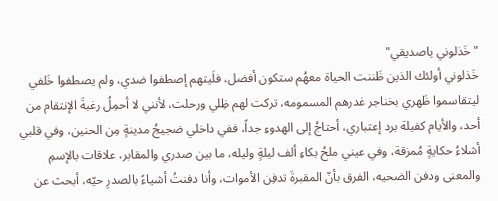"خَذلوني ياصديقي"
خَذلوني أولئك الذين ظَننت الحياة معهُم ستكون أفضل، فلَيتهم إصطفوا ضدي، ولم يصطفوا خَلفي ليتقاسموا ظَهري بخناجر غدرهم المسمومه، تركت لهم ظِلي ورحلت، لأنني لا أحمِلُ رغبةَ الإنتقام من أحد، والأيام كفيلة برد إعتباري، أحتاجُ إلى الهدوءِ جداً، ففي داخلي ضجيجُ مدينةٍ مِن الحنين، وفي قلبي أشلاءُ حكايةٍ مُمزقة، وفي عيني ملحُ بكاءِ ألف ليلةٍ وليله، ما بين صدري والمقابر، علاقات بالإسمِ والمعنى ودفن الضحيه، الفرق بأنّ المقبرةَ تدفِن الأموات، وأنا دفنتُ أشياءً بالصدرِ حيّه، أبحث عن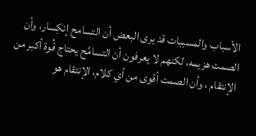الأسباب والمسببات قد يرى البعض أن التسامح إنكِسار، وأن الصمت هزيمه، لكنهم لا يعرفون أن التسامُح يحتاج قُوة أكبر من الإنتقام ، وأن الصمت أقوى من أي كلام، الإنتقام هو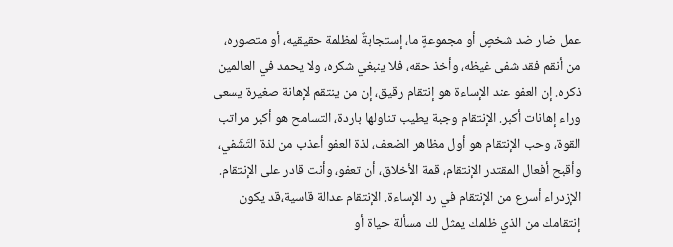عمل ضار ضد شخصٍ أو مجموعةٍ ما، إستجابةٌ لمظلمة حقيقيه، أو متصوره، من أنقم فقد شفى غيظه، وأخذ حقه، فلا ينبغي شكره، ولا يحمد في العالمين ذكره. إن العفو عند الإساءة هو إنتقام رقيق، إن من ينتقم لإهانة صغيرة يسعى وراء إهانات أكبر. الإنتقام وجبة يطيب تناولها باردة، التسامح هو أكبر مراتب القوة، وحب الإنتقام هو أول مظاهر الضعف، لذة العفو أعذب من لذة التَشَفي، وأقبح أفعال المقتدر الإنتقام، قمة الأخلاق، أن تعفو، وأنت قادر على الإنتقام. الإزدراء أسرع من الإنتقام في رد الإساءة. الإنتقام عدالة قاسية،قد يكون إنتقامك من الذي ظلمك يمثل لك مسألة حياة أو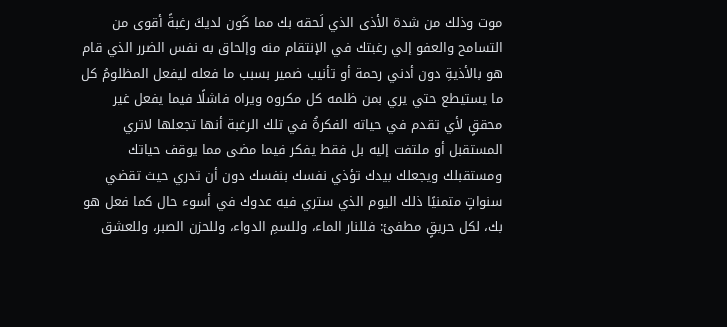موت وذلك من شدة الأذى الذي لَحقه بك مما كَون لديكَ رغبةً أقوى من التسامح والعفو إلي رغبتك في الإنتقام منه وإلحاق به نفس الضرر الذي قام هو بالأذيةِ دون أدني رحمة أو تأنيب ضمير بسبب ما فعله ليفعل المظلومُ كل ما يستيطع حتي يري بمن ظلمه كل مكروه ويراه فاشلًا فيما يفعل غير محققٍ لأي تقدم في حياته الفكرةُ في تلك الرغبة أنها تجعلها لاتري المستقبل أو ملتفت إليه بل فقط يفكر فيما مضى مما يوقف حياتك ومستقبلك ويجعلك بيدك تؤذي نفسك بنفسك دون أن تدري حيث تقضي سنواتٍ متمنيًا ذلك اليوم الذي ستري فيه عدوك في أسوء حال كما فعل هو بك، لكل حريقٍ مطفئ: فللنار الماء، وللسمِ الدواء، وللحزن الصبر، وللعشق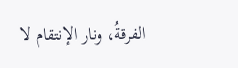الفرقةُ، ونار الإنتقام لا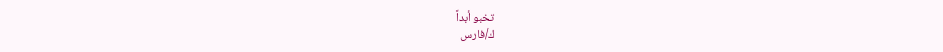تخبو أبداً
ك/فارس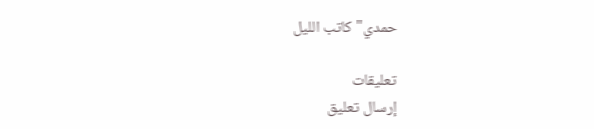حمدي"كاتب الليل

تعليقات
إرسال تعليق